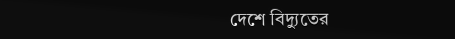দেশে বিদ্যুতের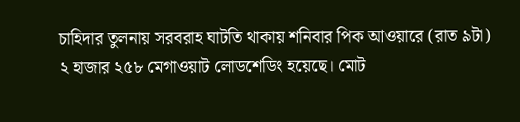চাহিদার তুলনায় সরবরাহ ঘাটতি থাকায় শনিবার পিক আওয়ারে (রাত ৯টা) ২ হাজার ২৫৮ মেগাওয়াট লোডশেডিং হয়েছে। মোট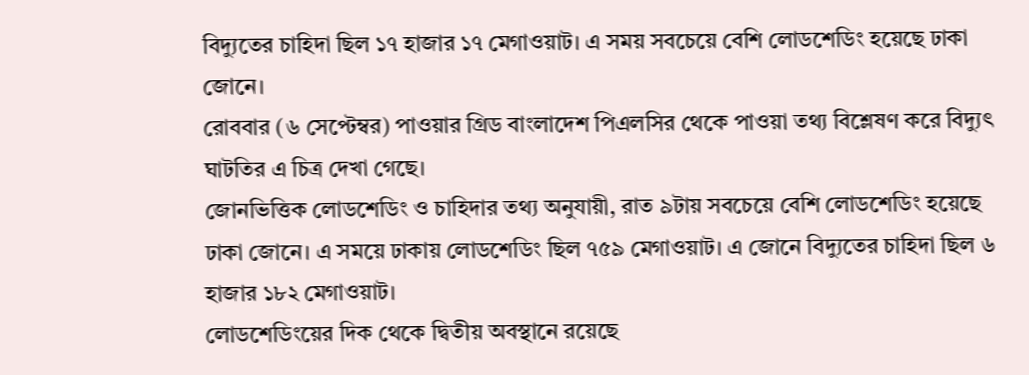বিদ্যুতের চাহিদা ছিল ১৭ হাজার ১৭ মেগাওয়াট। এ সময় সবচেয়ে বেশি লোডশেডিং হয়েছে ঢাকা জোনে।
রোববার (৬ সেপ্টেম্বর) পাওয়ার গ্রিড বাংলাদেশ পিএলসির থেকে পাওয়া তথ্য বিশ্লেষণ করে বিদ্যুৎ ঘাটতির এ চিত্র দেখা গেছে।
জোনভিত্তিক লোডশেডিং ও চাহিদার তথ্য অনুযায়ী, রাত ৯টায় সবচেয়ে বেশি লোডশেডিং হয়েছে ঢাকা জোনে। এ সময়ে ঢাকায় লোডশেডিং ছিল ৭৫৯ মেগাওয়াট। এ জোনে বিদ্যুতের চাহিদা ছিল ৬ হাজার ১৮২ মেগাওয়াট।
লোডশেডিংয়ের দিক থেকে দ্বিতীয় অবস্থানে রয়েছে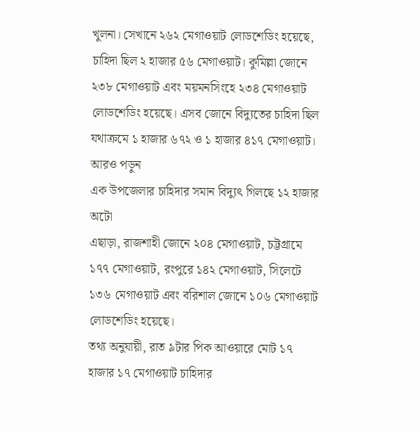খুলনা। সেখানে ২৬২ মেগাওয়াট লোডশেডিং হয়েছে, চাহিদা ছিল ২ হাজার ৫৬ মেগাওয়াট। কুমিল্লা জোনে ২৩৮ মেগাওয়াট এবং ময়মনসিংহে ২৩৪ মেগাওয়াট লোডশেডিং হয়েছে। এসব জোনে বিদ্যুতের চাহিদা ছিল যথাক্রমে ১ হাজার ৬৭২ ও ১ হাজার ৪১৭ মেগাওয়াট।
আরও পড়ুন
এক উপজেলার চাহিদার সমান বিদ্যুৎ গিলছে ১২ হাজার অটো
এছাড়া, রাজশাহী জোনে ২০৪ মেগাওয়াট, চট্টগ্রামে ১৭৭ মেগাওয়াট, রংপুরে ১৪২ মেগাওয়াট, সিলেটে ১৩৬ মেগাওয়াট এবং বরিশাল জোনে ১০৬ মেগাওয়াট লোডশেডিং হয়েছে।
তথ্য অনুযায়ী, রাত ৯টার পিক আওয়ারে মোট ১৭ হাজার ১৭ মেগাওয়াট চাহিদার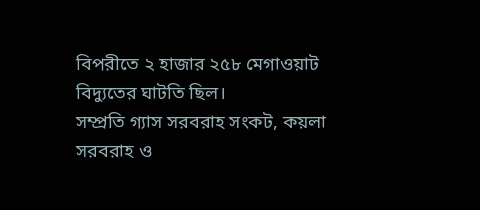বিপরীতে ২ হাজার ২৫৮ মেগাওয়াট বিদ্যুতের ঘাটতি ছিল।
সম্প্রতি গ্যাস সরবরাহ সংকট, কয়লা সরবরাহ ও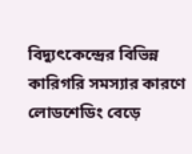বিদ্যুৎকেন্দ্রের বিভিন্ন কারিগরি সমস্যার কারণে লোডশেডিং বেড়ে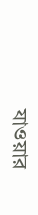যাওয়ার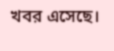খবর এসেছে।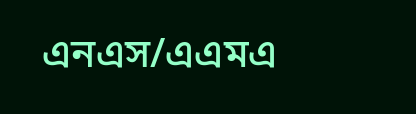এনএস/এএমএ